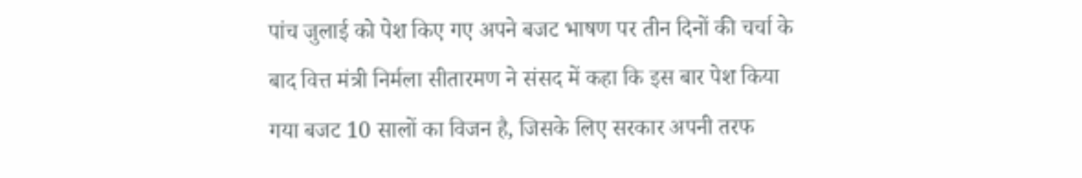पांच जुलाई को पेश किए गए अपने बजट भाषण पर तीन दिनों की चर्चा के बाद वित्त मंत्री निर्मला सीतारमण ने संसद में कहा कि इस बार पेश किया गया बजट 10 सालों का विजन है, जिसके लिए सरकार अपनी तरफ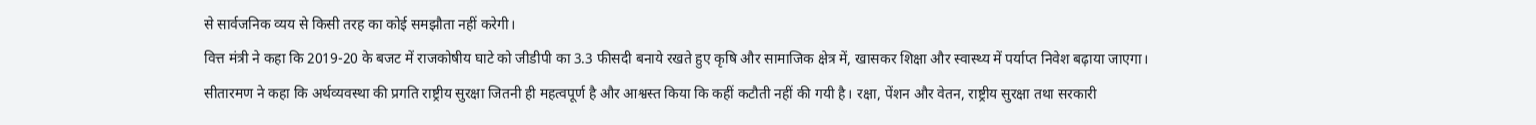से सार्वजनिक व्यय से किसी तरह का कोई समझौता नहीं करेगी।
वित्त मंत्री ने कहा कि 2019-20 के बजट में राजकोषीय घाटे को जीडीपी का 3.3 फीसदी बनाये रखते हुए कृषि और सामाजिक क्षेत्र में, खासकर शिक्षा और स्वास्थ्य में पर्याप्त निवेश बढ़ाया जाएगा।
सीतारमण ने कहा कि अर्थव्यवस्था की प्रगति राष्ट्रीय सुरक्षा जितनी ही महत्वपूर्ण है और आश्वस्त किया कि कहीं कटौती नहीं की गयी है। रक्षा, पेंशन और वेतन, राष्ट्रीय सुरक्षा तथा सरकारी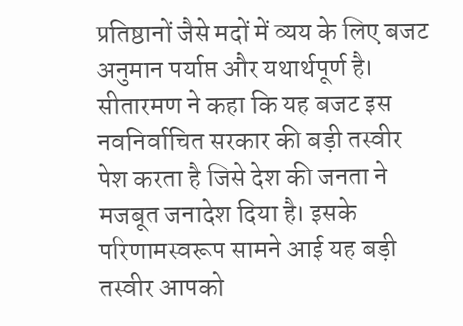प्रतिष्ठानों जैसे मदों में व्यय के लिए बजट अनुमान पर्याप्त और यथार्थपूर्ण है।
सीतारमण ने कहा कि यह बजट इस नवनिर्वाचित सरकार की बड़ी तस्वीर पेश करता है जिसे देश की जनता ने मजबूत जनादेश दिया है। इसके परिणामस्वरूप सामने आई यह बड़ी तस्वीर आपको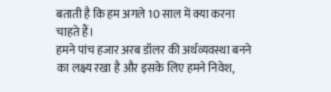बताती है कि हम अगले 10 साल में क्या करना चाहते हैं।
हमने पांच हजार अरब डॉलर की अर्थव्यवस्था बनने का लक्ष्य रखा है और इसके लिए हमने निवेश,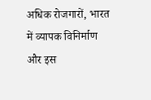अधिक रोजगारों, भारत में व्यापक विनिर्माण और इस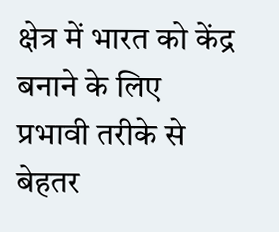क्षेत्र में भारत को केंद्र बनाने के लिए प्रभावी तरीके से बेहतर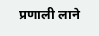प्रणाली लाने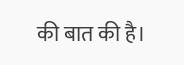की बात की है।